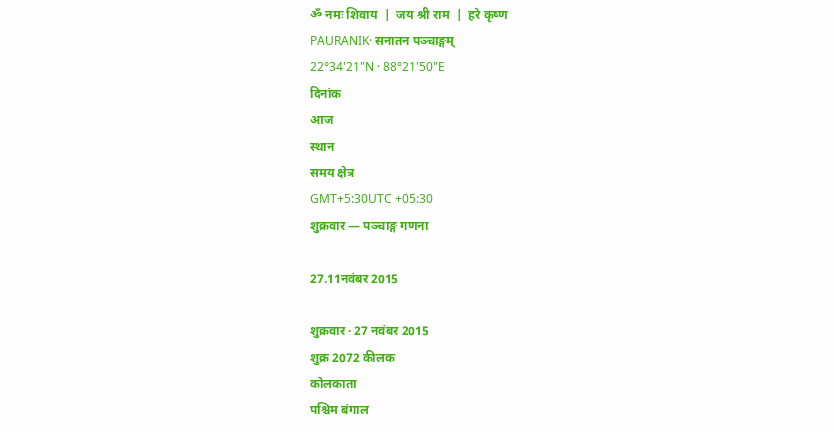ॐ नमः शिवाय  |  जय श्री राम  |  हरे कृष्ण
PAURANIK· सनातन पञ्चाङ्गम्
22°34'21"N · 88°21'50"E
दिनांक
आज
स्थान
समय क्षेत्र
GMT+5:30UTC +05:30
शुक्रवार — पञ्चाङ्ग गणना

27.11नवंबर 2015

शुक्रवार · 27 नवंबर 2015
शुक्र 2072 कीलक
कोलकाता
पश्चिम बंगाल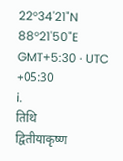22°34'21"N  88°21'50"E
GMT+5:30 · UTC +05:30
i.
तिथि
द्वितीयाकृष्ण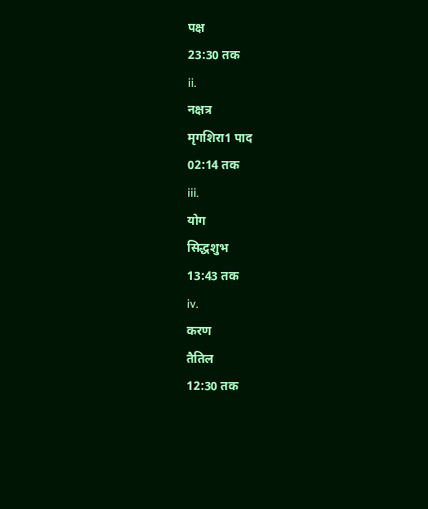पक्ष
23:30 तक
ii.
नक्षत्र
मृगशिरा1 पाद
02:14 तक
iii.
योग
सिद्धशुभ
13:43 तक
iv.
करण
तैतिल
12:30 तक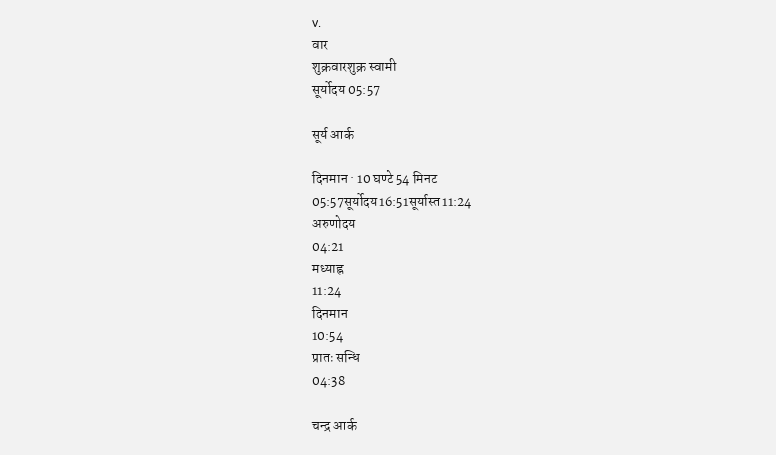v.
वार
शुक्रवारशुक्र स्वामी
सूर्योदय 05:57

सूर्य आर्क

दिनमान · 10 घण्टे 54 मिनट
05:57सूर्योदय16:51सूर्यास्त11:24
अरुणोदय
04:21
मध्याह्न
11:24
दिनमान
10:54
प्रातः सन्धि
04:38

चन्द्र आर्क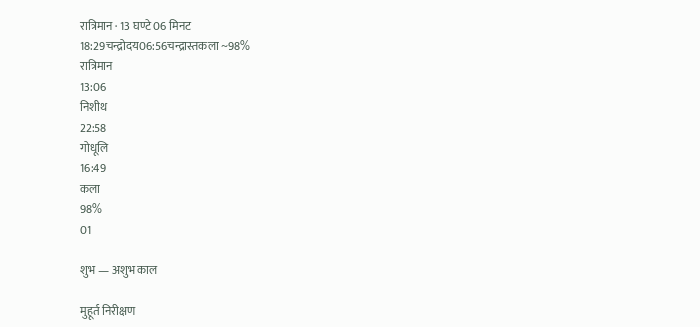रात्रिमान · 13 घण्टे 06 मिनट
18:29चन्द्रोदय06:56चन्द्रास्तकला ~98%
रात्रिमान
13:06
निशीथ
22:58
गोधूलि
16:49
कला
98%
01

शुभ — अशुभ काल

मुहूर्त निरीक्षण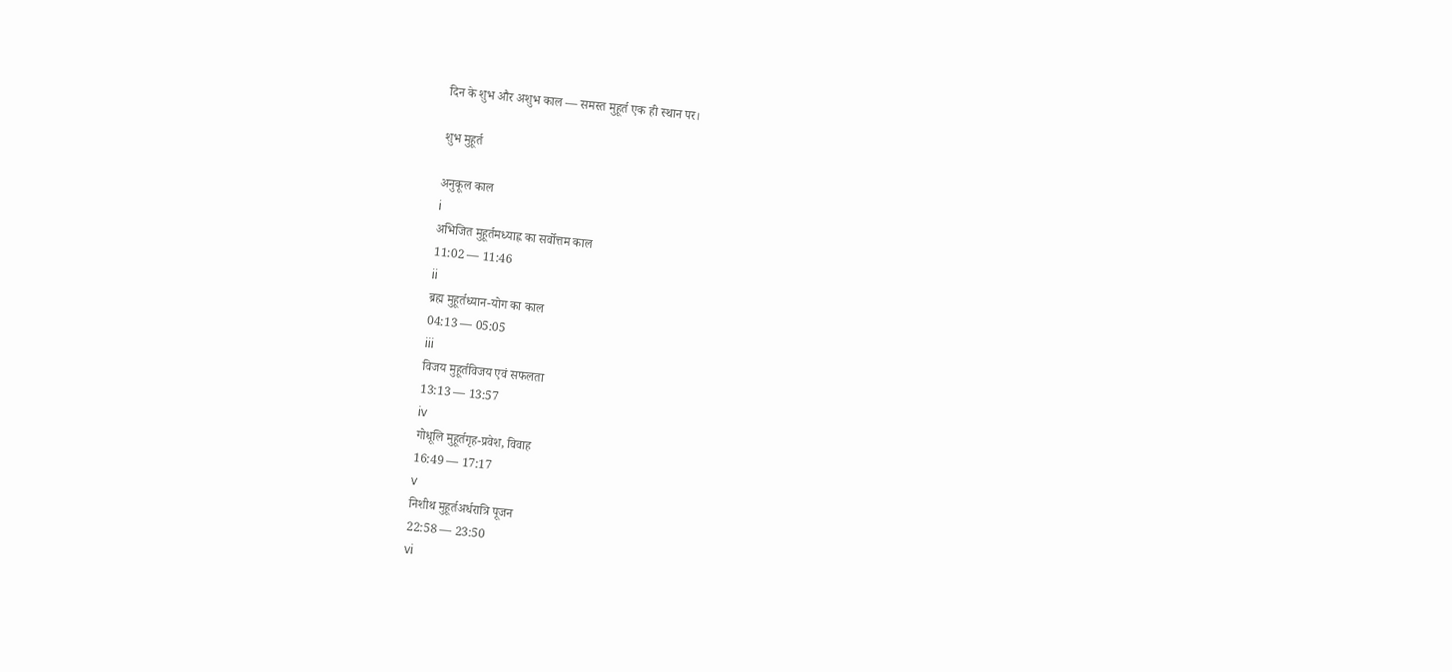दिन के शुभ और अशुभ काल — समस्त मुहूर्त एक ही स्थान पर।

शुभ मुहूर्त

अनुकूल काल
i
अभिजित मुहूर्तमध्याह्न का सर्वोत्तम काल
11:02 — 11:46
ii
ब्रह्म मुहूर्तध्यान-योग का काल
04:13 — 05:05
iii
विजय मुहूर्तविजय एवं सफलता
13:13 — 13:57
iv
गोधूलि मुहूर्तगृह-प्रवेश, विवाह
16:49 — 17:17
v
निशीथ मुहूर्तअर्धरात्रि पूजन
22:58 — 23:50
vi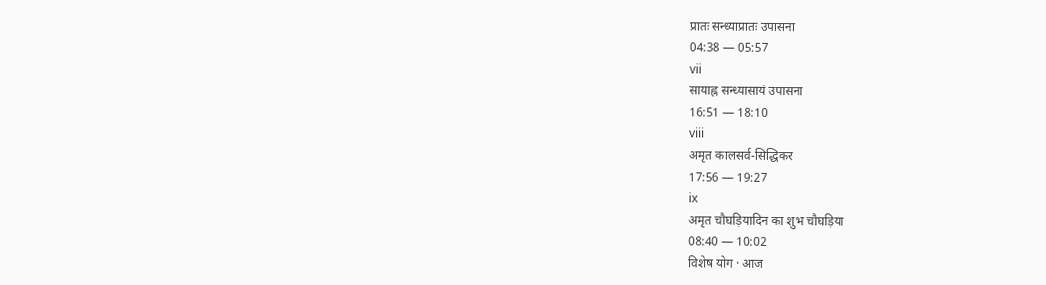प्रातः सन्ध्याप्रातः उपासना
04:38 — 05:57
vii
सायाह्न सन्ध्यासायं उपासना
16:51 — 18:10
viii
अमृत कालसर्व-सिद्धिकर
17:56 — 19:27
ix
अमृत चौघड़ियादिन का शुभ चौघड़िया
08:40 — 10:02
विशेष योग · आज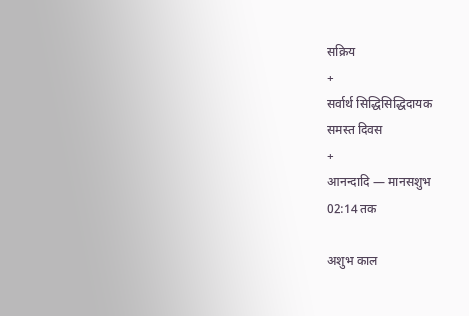सक्रिय
+
सर्वार्थ सिद्धिसिद्धिदायक
समस्त दिवस
+
आनन्दादि — मानसशुभ
02:14 तक

अशुभ काल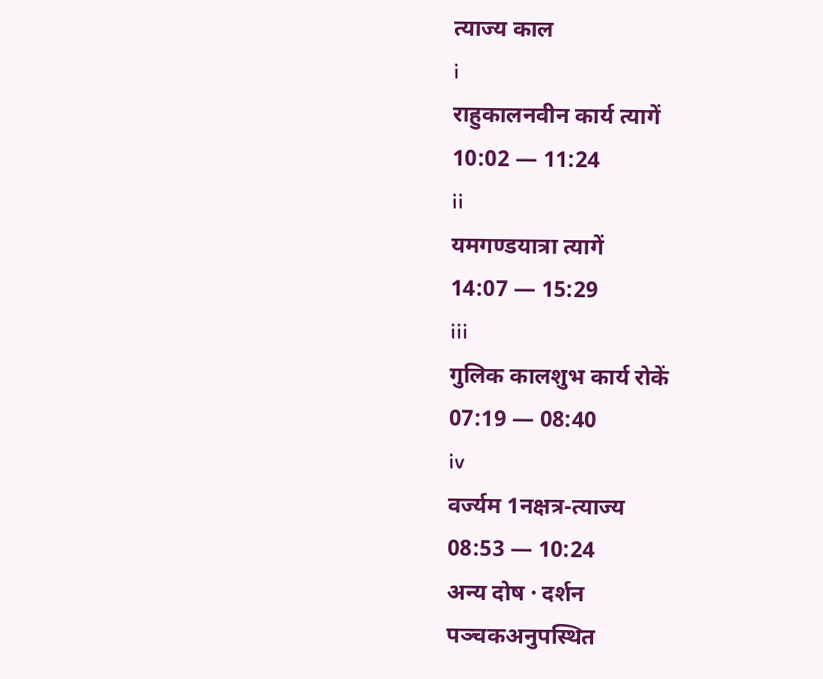त्याज्य काल
i
राहुकालनवीन कार्य त्यागें
10:02 — 11:24
ii
यमगण्डयात्रा त्यागें
14:07 — 15:29
iii
गुलिक कालशुभ कार्य रोकें
07:19 — 08:40
iv
वर्ज्यम 1नक्षत्र-त्याज्य
08:53 — 10:24
अन्य दोष · दर्शन
पञ्चकअनुपस्थित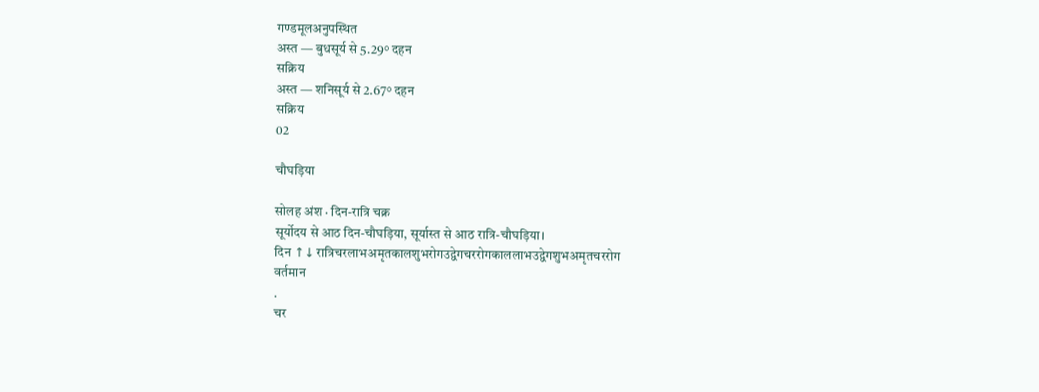गण्डमूलअनुपस्थित
अस्त — बुधसूर्य से 5.29° दहन
सक्रिय
अस्त — शनिसूर्य से 2.67° दहन
सक्रिय
02

चौघड़िया

सोलह अंश · दिन-रात्रि चक्र
सूर्योदय से आठ दिन-चौघड़िया, सूर्यास्त से आठ रात्रि-चौघड़िया।
दिन ↑↓ रात्रिचरलाभअमृतकालशुभरोगउद्वेगचररोगकाललाभउद्वेगशुभअमृतचररोग
वर्तमान
.
चर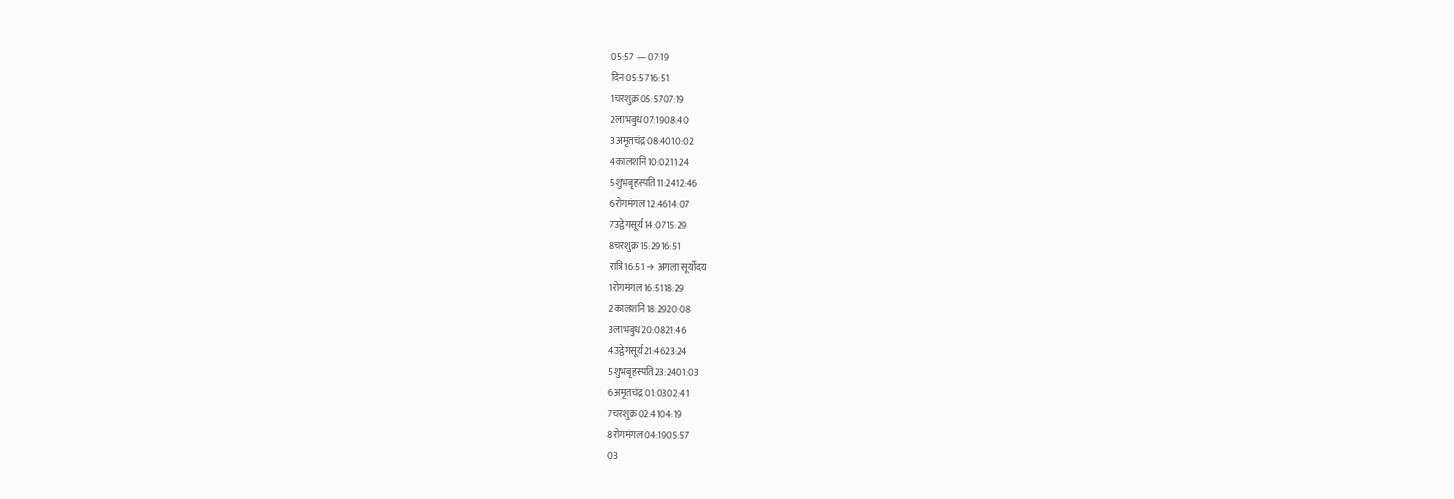05:57 — 07:19
दिन05:5716:51
1चरशुक्र05:5707:19
2लाभबुध07:1908:40
3अमृतचंद्र08:4010:02
4कालशनि10:0211:24
5शुभबृहस्पति11:2412:46
6रोगमंगल12:4614:07
7उद्वेगसूर्य14:0715:29
8चरशुक्र15:2916:51
रात्रि16:51 → अगला सूर्योदय
1रोगमंगल16:5118:29
2कालशनि18:2920:08
3लाभबुध20:0821:46
4उद्वेगसूर्य21:4623:24
5शुभबृहस्पति23:2401:03
6अमृतचंद्र01:0302:41
7चरशुक्र02:4104:19
8रोगमंगल04:1905:57
03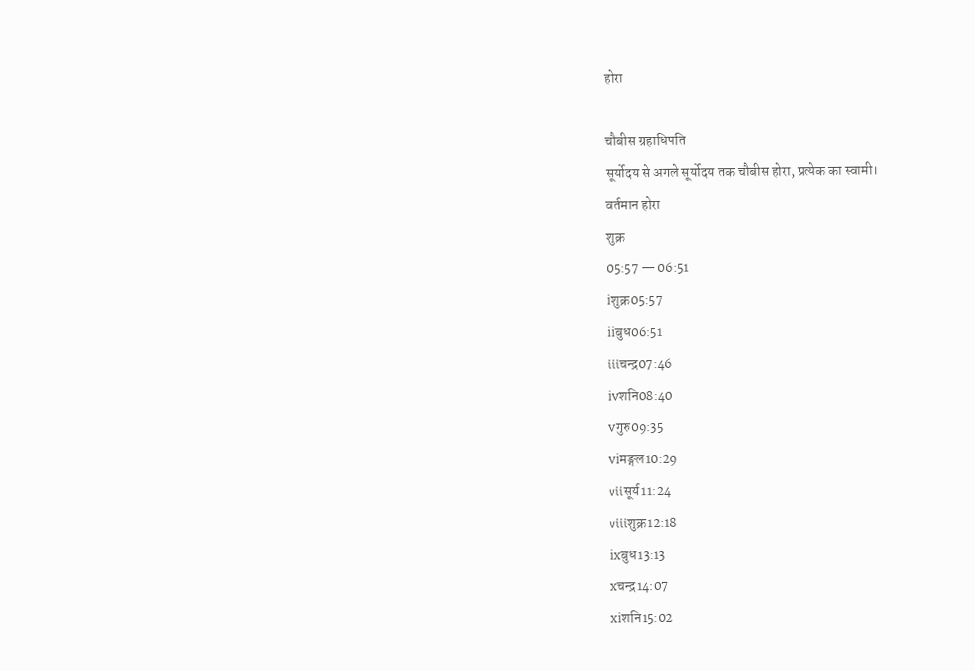होरा

चौबीस ग्रहाधिपति
सूर्योदय से अगले सूर्योदय तक चौबीस होरा, प्रत्येक का स्वामी।
वर्तमान होरा
शुक्र
05:57 — 06:51
iशुक्र05:57
iiबुध06:51
iiiचन्द्र07:46
ivशनि08:40
vगुरु09:35
viमङ्गल10:29
viiसूर्य11:24
viiiशुक्र12:18
ixबुध13:13
xचन्द्र14:07
xiशनि15:02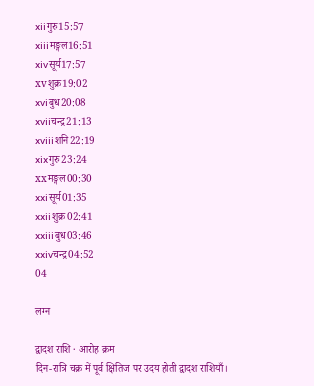xiiगुरु15:57
xiiiमङ्गल16:51
xivसूर्य17:57
xvशुक्र19:02
xviबुध20:08
xviiचन्द्र21:13
xviiiशनि22:19
xixगुरु23:24
xxमङ्गल00:30
xxiसूर्य01:35
xxiiशुक्र02:41
xxiiiबुध03:46
xxivचन्द्र04:52
04

लग्न

द्वादश राशि · आरोह क्रम
दिन-रात्रि चक्र में पूर्व क्षितिज पर उदय होती द्वादश राशियाँ।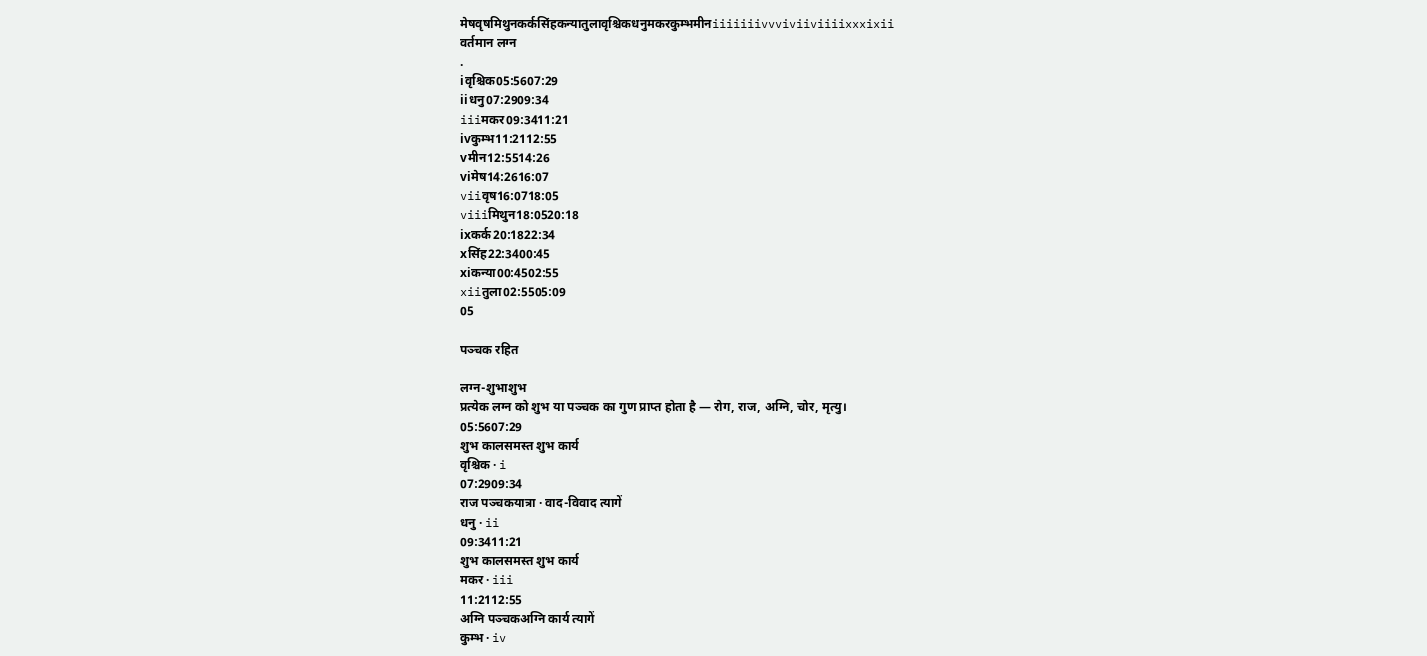मेषवृषमिथुनकर्कसिंहकन्यातुलावृश्चिकधनुमकरकुम्भमीनiiiiiiivvviviiviiiixxxixii
वर्तमान लग्न
.
iवृश्चिक05:5607:29
iiधनु07:2909:34
iiiमकर09:3411:21
ivकुम्भ11:2112:55
vमीन12:5514:26
viमेष14:2616:07
viiवृष16:0718:05
viiiमिथुन18:0520:18
ixकर्क20:1822:34
xसिंह22:3400:45
xiकन्या00:4502:55
xiiतुला02:5505:09
05

पञ्चक रहित

लग्न-शुभाशुभ
प्रत्येक लग्न को शुभ या पञ्चक का गुण प्राप्त होता है — रोग, राज, अग्नि, चोर, मृत्यु।
05:5607:29
शुभ कालसमस्त शुभ कार्य
वृश्चिक · i
07:2909:34
राज पञ्चकयात्रा · वाद-विवाद त्यागें
धनु · ii
09:3411:21
शुभ कालसमस्त शुभ कार्य
मकर · iii
11:2112:55
अग्नि पञ्चकअग्नि कार्य त्यागें
कुम्भ · iv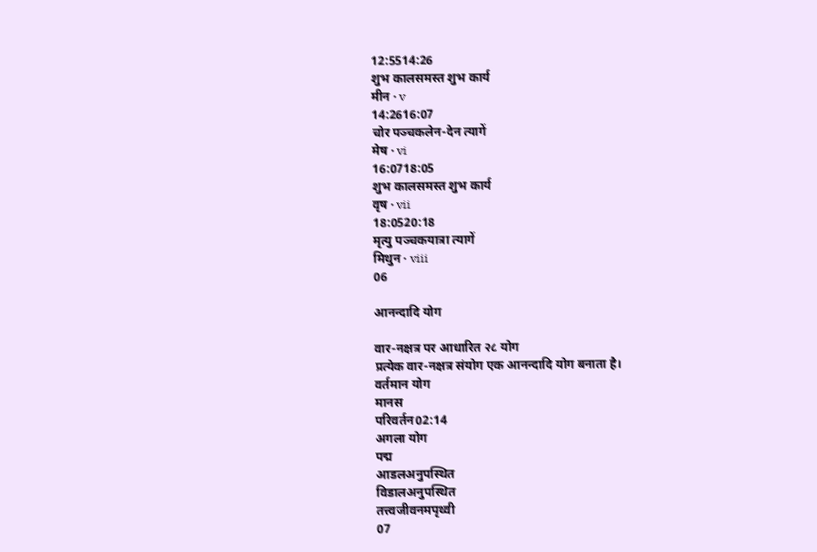12:5514:26
शुभ कालसमस्त शुभ कार्य
मीन · v
14:2616:07
चोर पञ्चकलेन-देन त्यागें
मेष · vi
16:0718:05
शुभ कालसमस्त शुभ कार्य
वृष · vii
18:0520:18
मृत्यु पञ्चकयात्रा त्यागें
मिथुन · viii
06

आनन्दादि योग

वार-नक्षत्र पर आधारित २८ योग
प्रत्येक वार-नक्षत्र संयोग एक आनन्दादि योग बनाता है।
वर्तमान योग
मानस
परिवर्तन02:14
अगला योग
पद्म
आडलअनुपस्थित
विडालअनुपस्थित
तत्त्वजीवनमपृथ्वी
07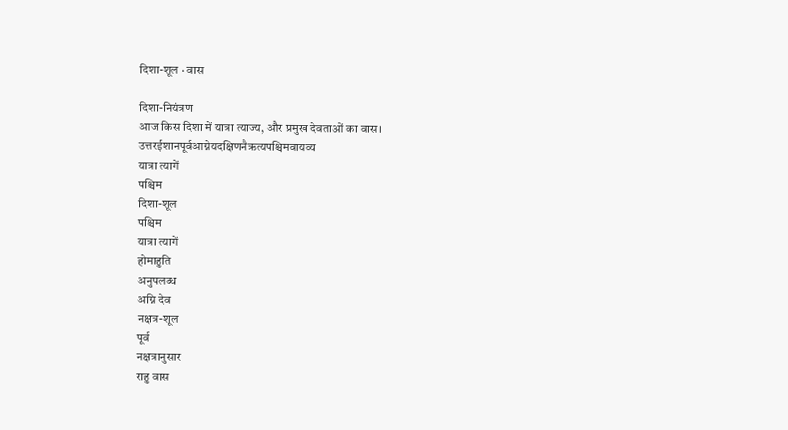दिशा-शूल · वास

दिशा-नियंत्रण
आज किस दिशा में यात्रा त्याज्य, और प्रमुख देवताओं का वास।
उत्तरईशानपूर्वआग्नेयदक्षिणनैऋत्यपश्चिमवायव्य
यात्रा त्यागें
पश्चिम
दिशा-शूल
पश्चिम
यात्रा त्यागें
होमाहुति
अनुपलब्ध
अग्नि देव
नक्षत्र-शूल
पूर्व
नक्षत्रानुसार
राहु वास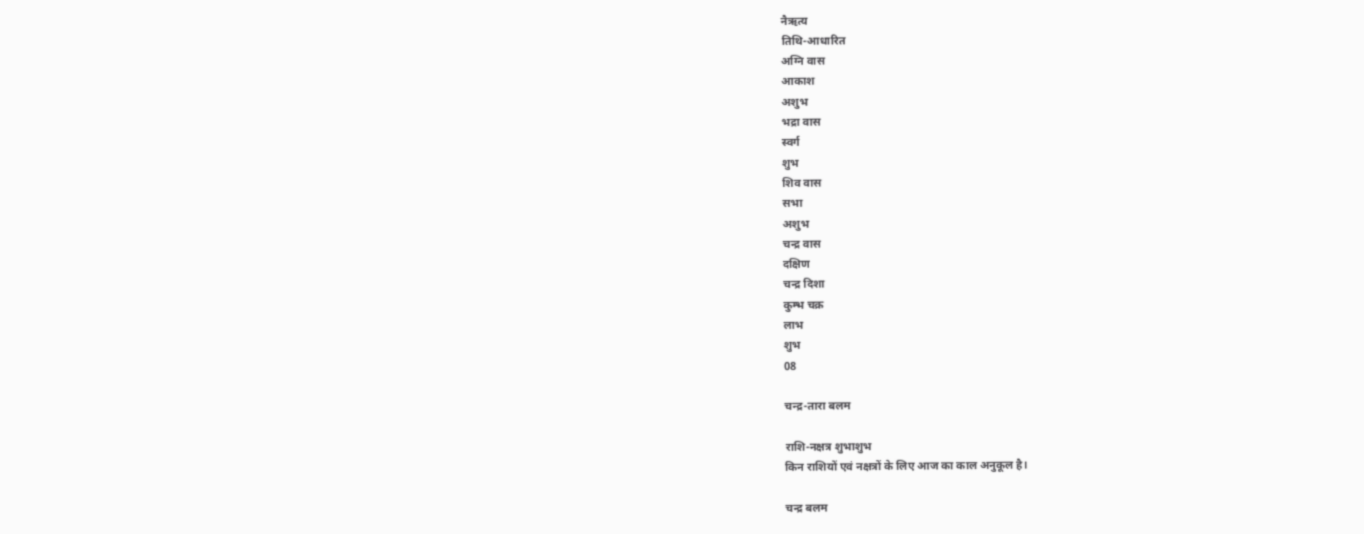नैऋत्य
तिथि-आधारित
अग्नि वास
आकाश
अशुभ
भद्रा वास
स्वर्ग
शुभ
शिव वास
सभा
अशुभ
चन्द्र वास
दक्षिण
चन्द्र दिशा
कुम्भ चक्र
लाभ
शुभ
08

चन्द्र-तारा बलम

राशि-नक्षत्र शुभाशुभ
किन राशियों एवं नक्षत्रों के लिए आज का काल अनुकूल है।

चन्द्र बलम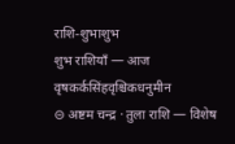राशि-शुभाशुभ
शुभ राशियाँ — आज
वृषकर्कसिंहवृश्चिकधनुमीन
⊝ अष्टम चन्द्र · तुला राशि — विशेष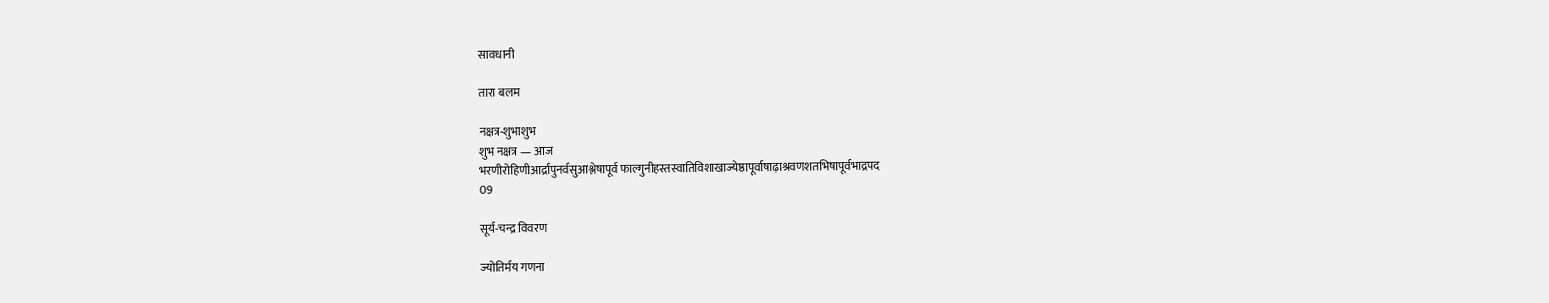सावधानी

तारा बलम

नक्षत्र-शुभाशुभ
शुभ नक्षत्र — आज
भरणीरोहिणीआर्द्रापुनर्वसुआश्लेषापूर्व फाल्गुनीहस्तस्वातिविशाखाज्येष्ठापूर्वाषाढ़ाश्रवणशतभिषापूर्वभाद्रपद
09

सूर्य-चन्द्र विवरण

ज्योतिर्मय गणना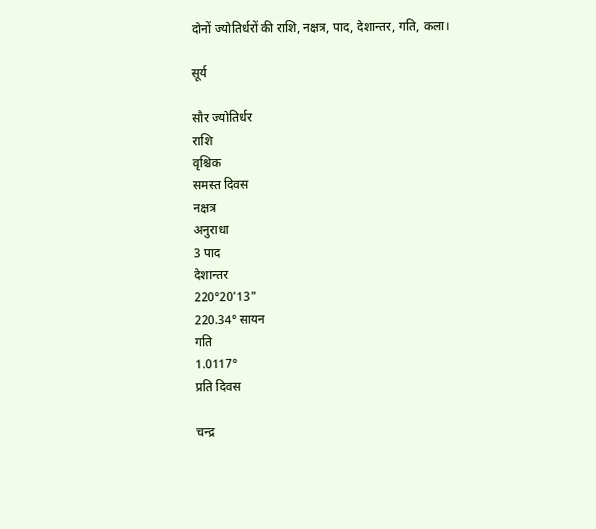दोनों ज्योतिर्धरों की राशि, नक्षत्र, पाद, देशान्तर, गति, कला।

सूर्य

सौर ज्योतिर्धर
राशि
वृश्चिक
समस्त दिवस
नक्षत्र
अनुराधा
3 पाद
देशान्तर
220°20'13"
220.34° सायन
गति
1.0117°
प्रति दिवस

चन्द्र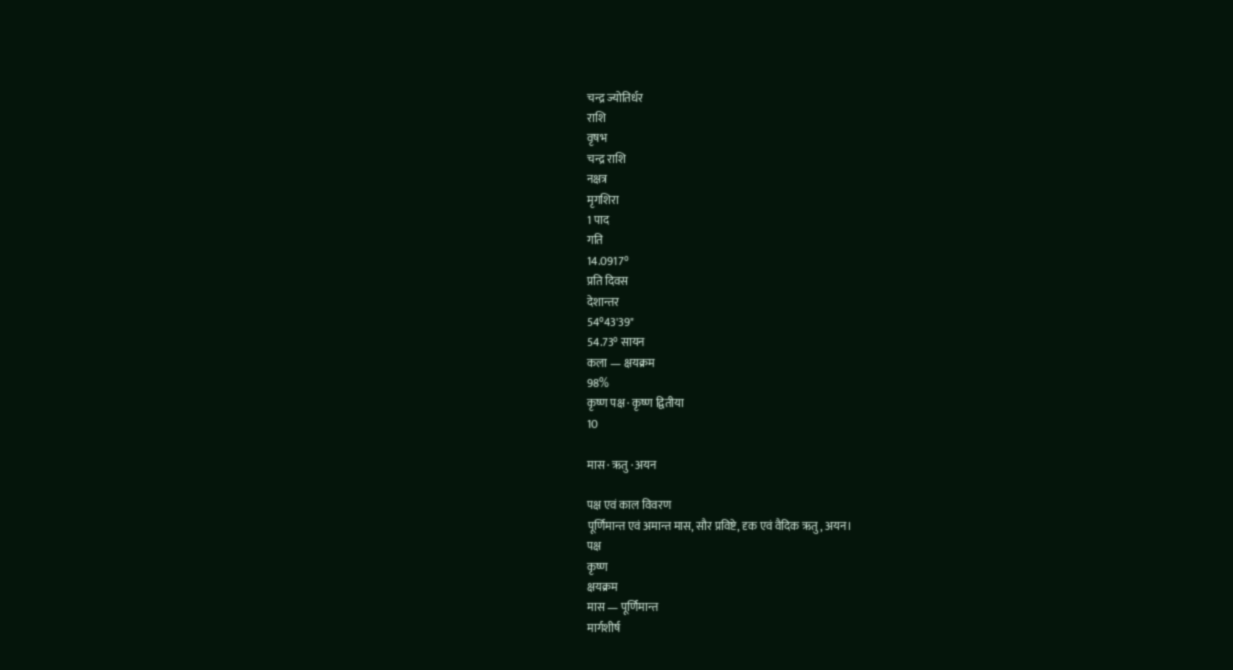चन्द्र ज्योतिर्धर
राशि
वृषभ
चन्द्र राशि
नक्षत्र
मृगशिरा
1 पाद
गति
14.0917°
प्रति दिवस
देशान्तर
54°43'39"
54.73° सायन
कला — क्षयक्रम
98%
कृष्ण पक्ष · कृष्ण द्वितीया
10

मास · ऋतु · अयन

पक्ष एवं काल विवरण
पूर्णिमान्त एवं अमान्त मास, सौर प्रविष्टे, दृक एवं वैदिक ऋतु, अयन।
पक्ष
कृष्ण
क्षयक्रम
मास — पूर्णिमान्त
मार्गशीर्ष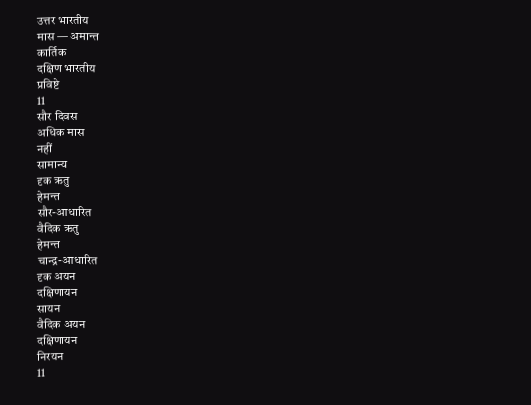उत्तर भारतीय
मास — अमान्त
कार्तिक
दक्षिण भारतीय
प्रविष्टे
11
सौर दिवस
अधिक मास
नहीं
सामान्य
दृक ऋतु
हेमन्त
सौर-आधारित
वैदिक ऋतु
हेमन्त
चान्द्र-आधारित
दृक अयन
दक्षिणायन
सायन
वैदिक अयन
दक्षिणायन
निरयन
11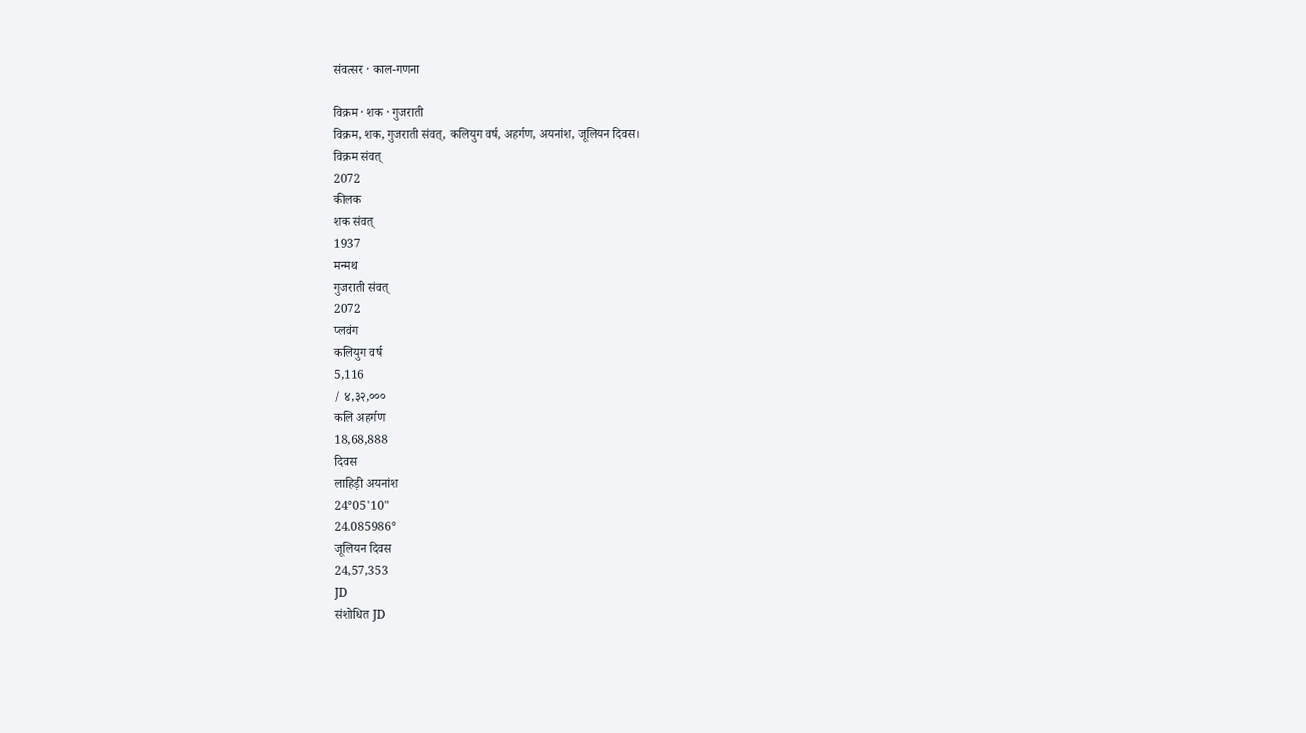संवत्सर · काल-गणना

विक्रम · शक · गुजराती
विक्रम, शक, गुजराती संवत्, कलियुग वर्ष, अहर्गण, अयनांश, जूलियन दिवस।
विक्रम संवत्
2072
कीलक
शक संवत्
1937
मन्मथ
गुजराती संवत्
2072
प्लवंग
कलियुग वर्ष
5,116
/ ४,३२,०००
कलि अहर्गण
18,68,888
दिवस
लाहिड़ी अयनांश
24°05'10"
24.085986°
जूलियन दिवस
24,57,353
JD
संशोधित JD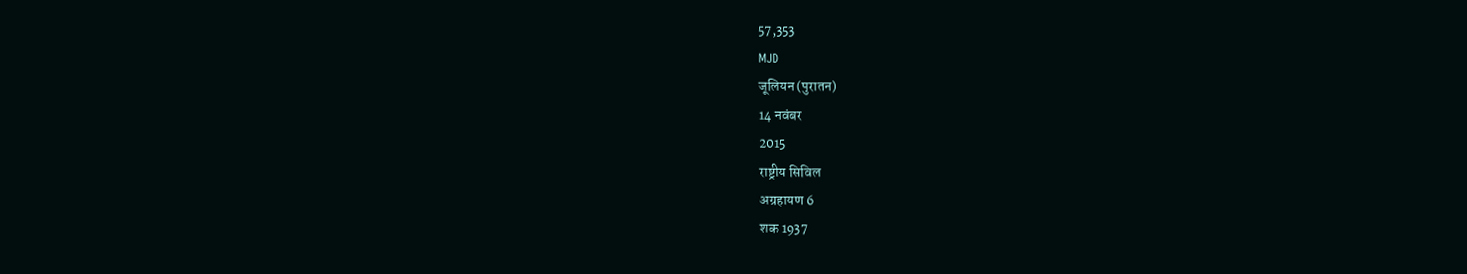57,353
MJD
जूलियन (पुरातन)
14 नवंबर
2015
राष्ट्रीय सिविल
अग्रहायण 6
शक 1937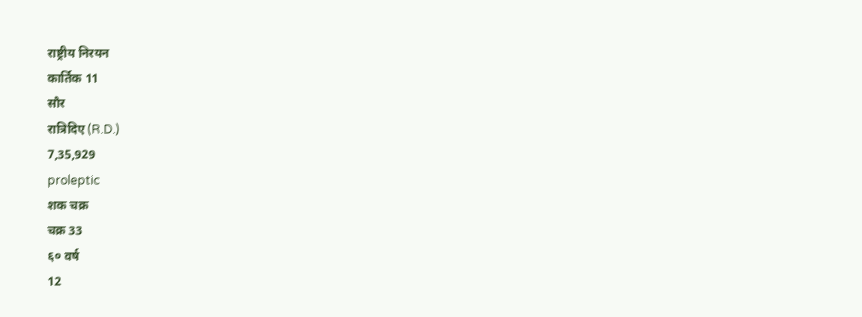राष्ट्रीय निरयन
कार्तिक 11
सौर
रात्रिदिए (R.D.)
7,35,929
proleptic
शक चक्र
चक्र 33
६० वर्ष
12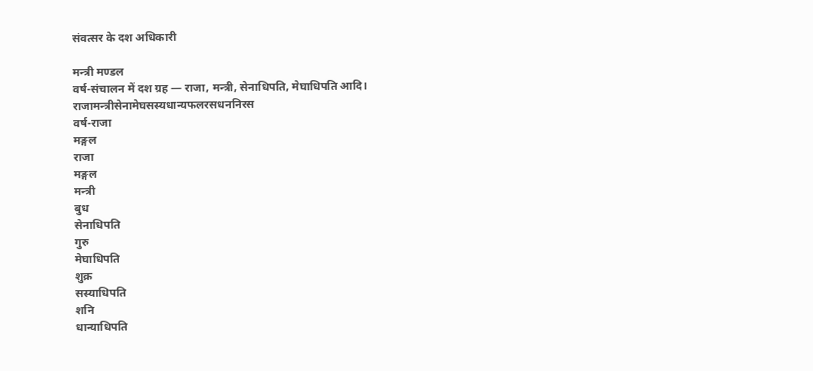संवत्सर के दश अधिकारी

मन्त्री मण्डल
वर्ष-संचालन में दश ग्रह — राजा, मन्त्री, सेनाधिपति, मेघाधिपति आदि।
राजामन्त्रीसेनामेघसस्यधान्यफलरसधननिरस
वर्ष-राजा
मङ्गल
राजा
मङ्गल
मन्त्री
बुध
सेनाधिपति
गुरु
मेघाधिपति
शुक्र
सस्याधिपति
शनि
धान्याधिपति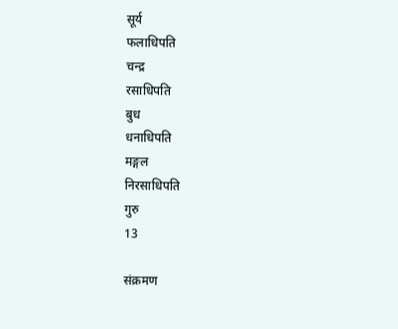सूर्य
फलाधिपति
चन्द्र
रसाधिपति
बुध
धनाधिपति
मङ्गल
निरसाधिपति
गुरु
13

संक्रमण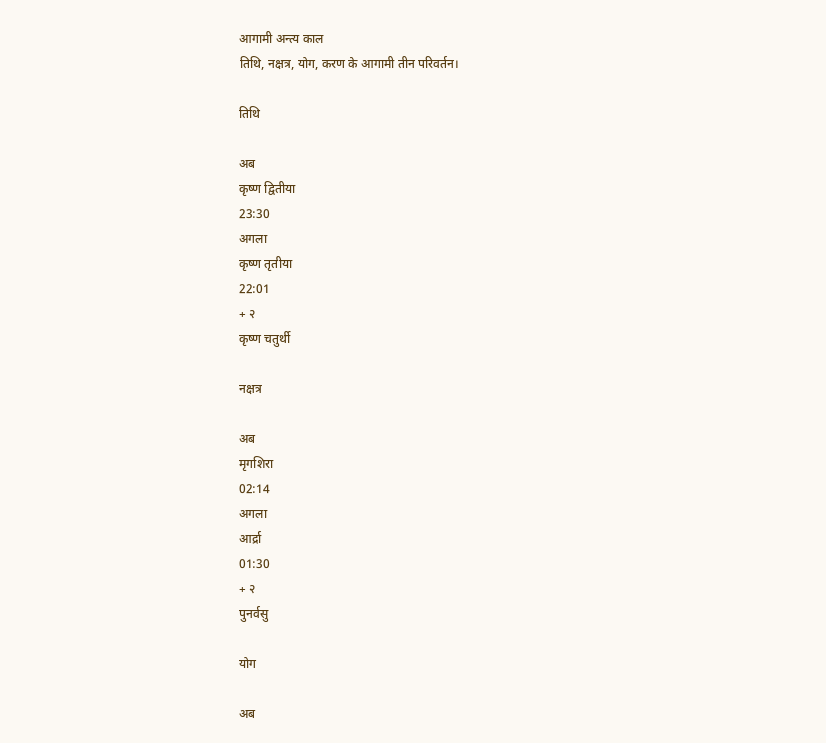आगामी अन्त्य काल
तिथि, नक्षत्र, योग, करण के आगामी तीन परिवर्तन।

तिथि

अब
कृष्ण द्वितीया
23:30
अगला
कृष्ण तृतीया
22:01
+ २
कृष्ण चतुर्थी

नक्षत्र

अब
मृगशिरा
02:14
अगला
आर्द्रा
01:30
+ २
पुनर्वसु

योग

अब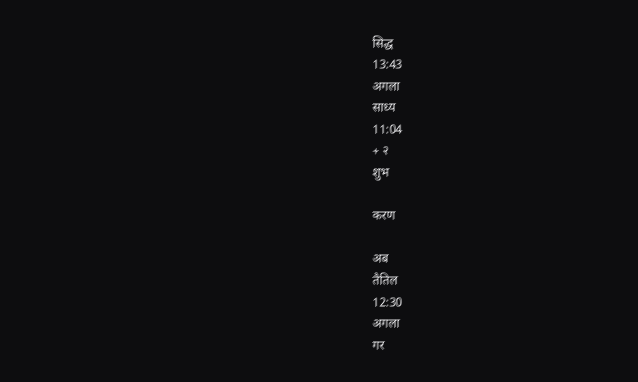सिद्ध
13:43
अगला
साध्य
11:04
+ २
शुभ

करण

अब
तैतिल
12:30
अगला
गर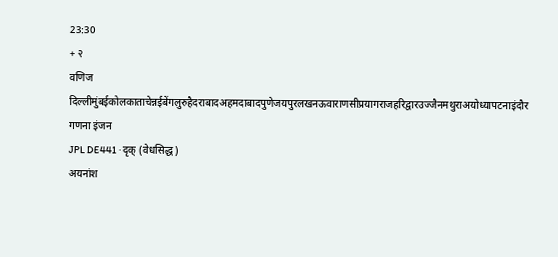23:30
+ २
वणिज
दिल्लीमुंबईकोलकाताचेन्नईबेंगलुरुहैदराबादअहमदाबादपुणेजयपुरलखनऊवाराणसीप्रयागराजहरिद्वारउज्जैनमथुराअयोध्यापटनाइंदौर
गणना इंजन
JPL DE441 · दृक् (वेधसिद्ध)
अयनांश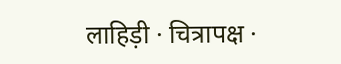लाहिड़ी · चित्रापक्ष ·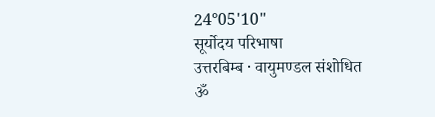24°05'10"
सूर्योदय परिभाषा
उत्तरबिम्ब · वायुमण्डल संशोधित
ॐ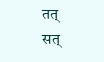तत्    सत्